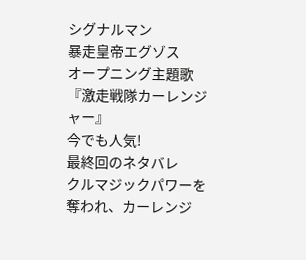シグナルマン
暴走皇帝エグゾス
オープニング主題歌『激走戦隊カーレンジャー』
今でも人気!
最終回のネタバレ
クルマジックパワーを奪われ、カーレンジ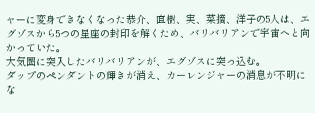ャーに変身できなくなった恭介、直樹、実、菜摘、洋子の5人は、エグゾスから5つの星座の封印を解くため、バリバリアンで宇宙へと向かっていた。
大気圏に突入したバリバリアンが、エグゾスに突っ込む。
ダップのペンダントの輝きが消え、カーレンジャーの消息が不明にな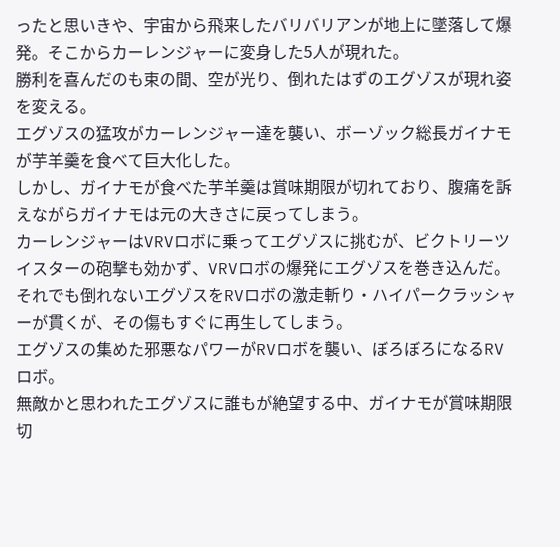ったと思いきや、宇宙から飛来したバリバリアンが地上に墜落して爆発。そこからカーレンジャーに変身した5人が現れた。
勝利を喜んだのも束の間、空が光り、倒れたはずのエグゾスが現れ姿を変える。
エグゾスの猛攻がカーレンジャー達を襲い、ボーゾック総長ガイナモが芋羊羹を食べて巨大化した。
しかし、ガイナモが食べた芋羊羹は賞味期限が切れており、腹痛を訴えながらガイナモは元の大きさに戻ってしまう。
カーレンジャーはVRVロボに乗ってエグゾスに挑むが、ビクトリーツイスターの砲撃も効かず、VRVロボの爆発にエグゾスを巻き込んだ。
それでも倒れないエグゾスをRVロボの激走斬り・ハイパークラッシャーが貫くが、その傷もすぐに再生してしまう。
エグゾスの集めた邪悪なパワーがRVロボを襲い、ぼろぼろになるRVロボ。
無敵かと思われたエグゾスに誰もが絶望する中、ガイナモが賞味期限切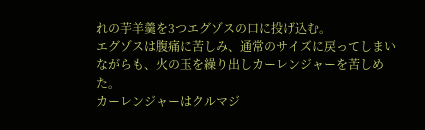れの芋羊羹を3つエグゾスの口に投げ込む。
エグゾスは腹痛に苦しみ、通常のサイズに戻ってしまいながらも、火の玉を繰り出しカーレンジャーを苦しめた。
カーレンジャーはクルマジ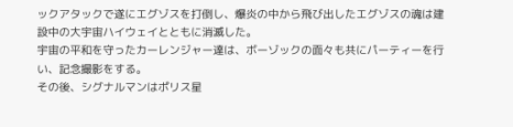ックアタックで遂にエグゾスを打倒し、爆炎の中から飛び出したエグゾスの魂は建設中の大宇宙ハイウェイとともに消滅した。
宇宙の平和を守ったカーレンジャー達は、ボーゾックの面々も共にパーティーを行い、記念撮影をする。
その後、シグナルマンはポリス星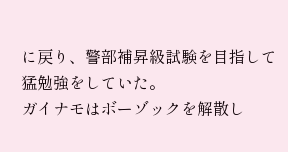に戻り、警部補昇級試験を目指して猛勉強をしていた。
ガイナモはボーゾックを解散し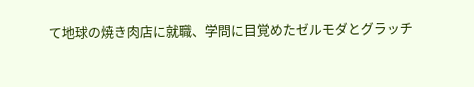て地球の焼き肉店に就職、学問に目覚めたゼルモダとグラッチ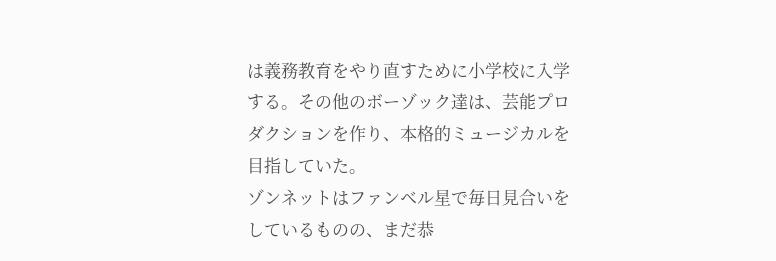は義務教育をやり直すために小学校に入学する。その他のボーゾック達は、芸能プロダクションを作り、本格的ミュージカルを目指していた。
ゾンネットはファンベル星で毎日見合いをしているものの、まだ恭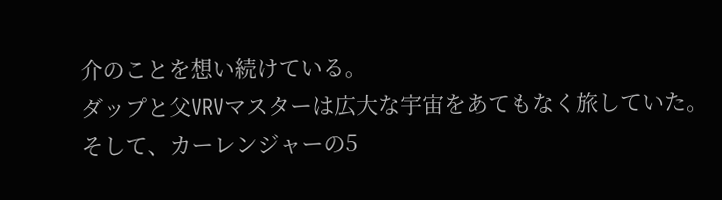介のことを想い続けている。
ダップと父VRVマスターは広大な宇宙をあてもなく旅していた。
そして、カーレンジャーの5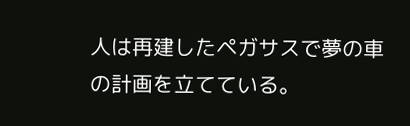人は再建したペガサスで夢の車の計画を立てている。